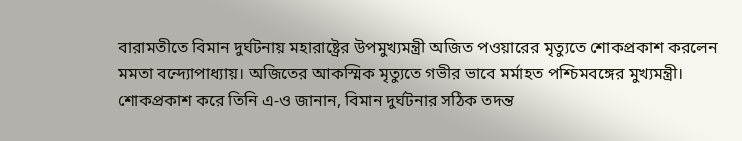বারামতীতে বিমান দুর্ঘটনায় মহারাষ্ট্রের উপমুখ্যমন্ত্রী অজিত পওয়ারের মৃত্যুতে শোকপ্রকাশ করলেন মমতা বন্দ্যোপাধ্যায়। অজিতের আকস্মিক মৃত্যুতে গভীর ভাবে মর্মাহত পশ্চিমবঙ্গের মুখ্যমন্ত্রী। শোকপ্রকাশ করে তিনি এ-ও জানান, বিমান দুর্ঘটনার সঠিক তদন্ত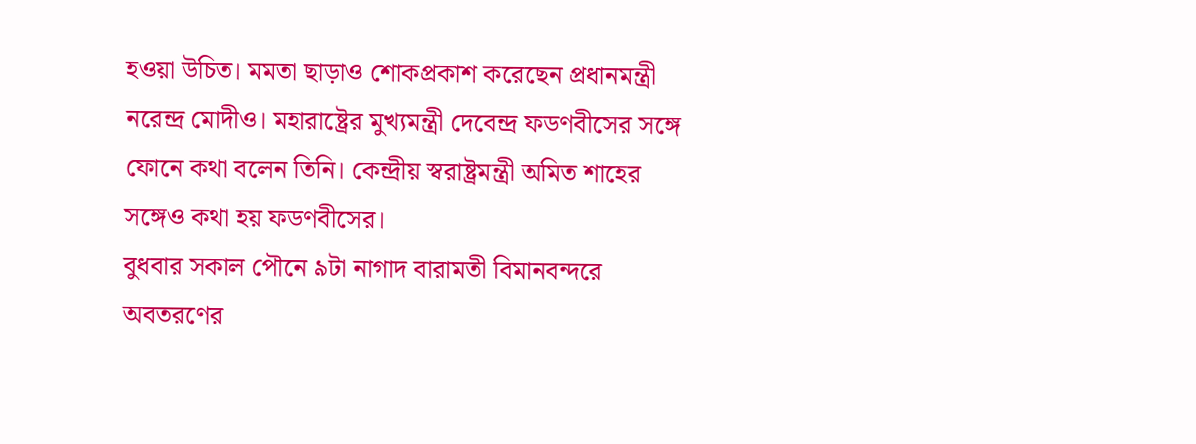হওয়া উচিত। মমতা ছাড়াও শোকপ্রকাশ করেছেন প্রধানমন্ত্রী নরেন্দ্র মোদীও। মহারাষ্ট্রের মুখ্যমন্ত্রী দেবেন্দ্র ফডণবীসের সঙ্গে ফোনে কথা বলেন তিনি। কেন্দ্রীয় স্বরাষ্ট্রমন্ত্রী অমিত শাহের সঙ্গেও কথা হয় ফডণবীসের।
বুধবার সকাল পৌনে ৯টা নাগাদ বারামতী বিমানবন্দরে অবতরণের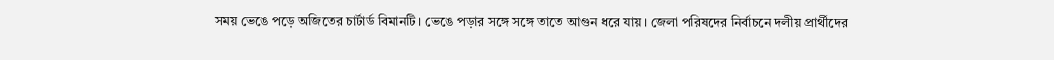সময় ভেঙে পড়ে অজিতের চার্টার্ড বিমানটি। ভেঙে পড়ার সঙ্গে সঙ্গে তাতে আগুন ধরে যায়। জেলা পরিষদের নির্বাচনে দলীয় প্রার্থীদের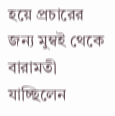হয়ে প্রচারের জন্য মুম্বই থেকে বারামতী যাচ্ছিলেন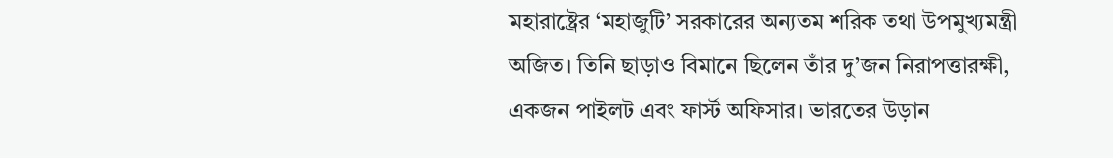মহারাষ্ট্রের ‘মহাজুটি’ সরকারের অন্যতম শরিক তথা উপমুখ্যমন্ত্রী অজিত। তিনি ছাড়াও বিমানে ছিলেন তাঁর দু’জন নিরাপত্তারক্ষী, একজন পাইলট এবং ফার্স্ট অফিসার। ভারতের উড়ান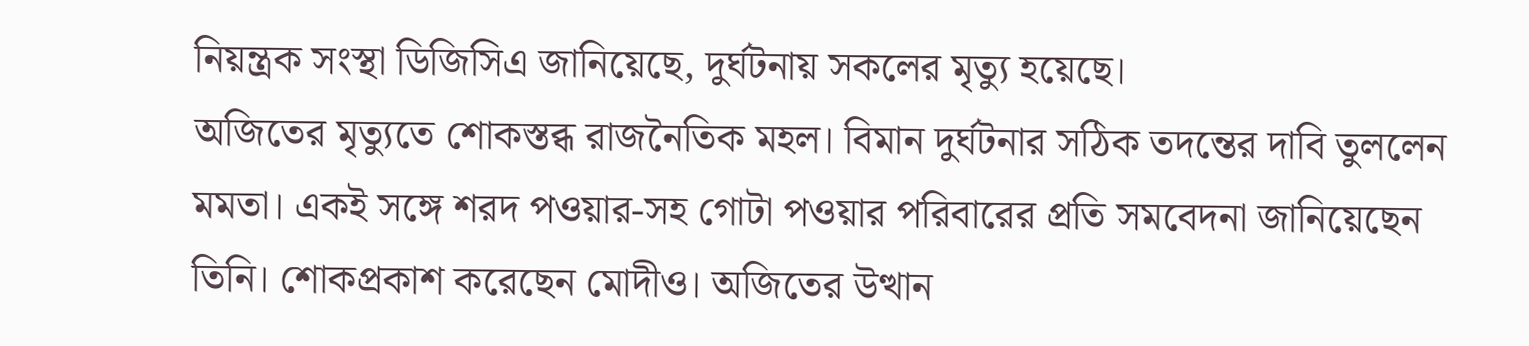নিয়ন্ত্রক সংস্থা ডিজিসিএ জানিয়েছে, দুর্ঘটনায় সকলের মৃত্যু হয়েছে।
অজিতের মৃত্যুতে শোকস্তব্ধ রাজনৈতিক মহল। বিমান দুর্ঘটনার সঠিক তদন্তের দাবি তুললেন মমতা। একই সঙ্গে শরদ পওয়ার-সহ গোটা পওয়ার পরিবারের প্রতি সমবেদনা জানিয়েছেন তিনি। শোকপ্রকাশ করেছেন মোদীও। অজিতের উত্থান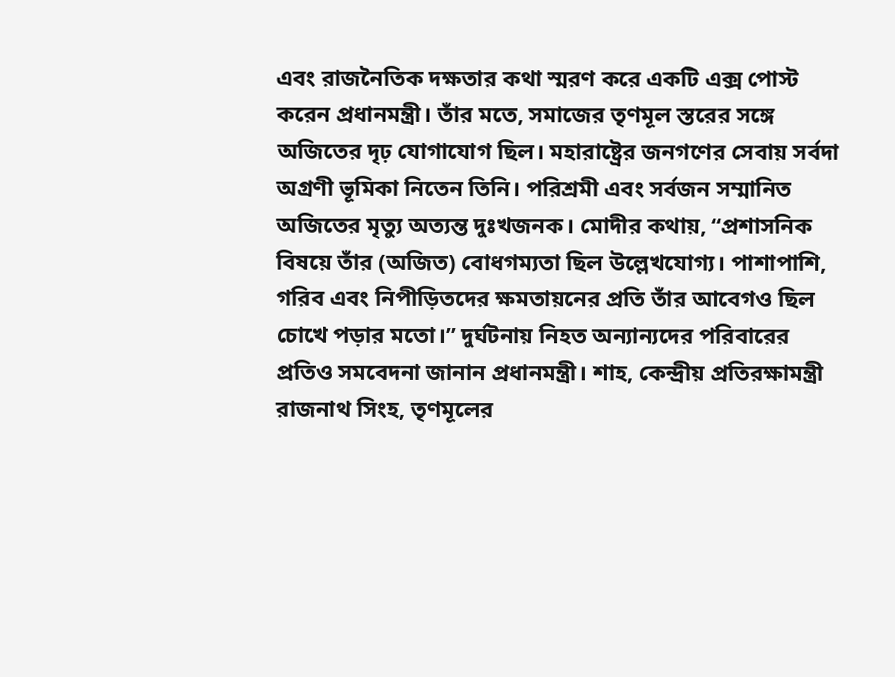এবং রাজনৈতিক দক্ষতার কথা স্মরণ করে একটি এক্স পোস্ট করেন প্রধানমন্ত্রী। তাঁর মতে, সমাজের তৃণমূল স্তরের সঙ্গে অজিতের দৃঢ় যোগাযোগ ছিল। মহারাষ্ট্রের জনগণের সেবায় সর্বদা অগ্রণী ভূমিকা নিতেন তিনি। পরিশ্রমী এবং সর্বজন সম্মানিত অজিতের মৃত্যু অত্যন্ত দুঃখজনক। মোদীর কথায়, ‘‘প্রশাসনিক বিষয়ে তাঁর (অজিত) বোধগম্যতা ছিল উল্লেখযোগ্য। পাশাপাশি, গরিব এবং নিপীড়িতদের ক্ষমতায়নের প্রতি তাঁর আবেগও ছিল চোখে পড়ার মতো।’’ দুর্ঘটনায় নিহত অন্যান্যদের পরিবারের প্রতিও সমবেদনা জানান প্রধানমন্ত্রী। শাহ, কেন্দ্রীয় প্রতিরক্ষামন্ত্রী রাজনাথ সিংহ, তৃণমূলের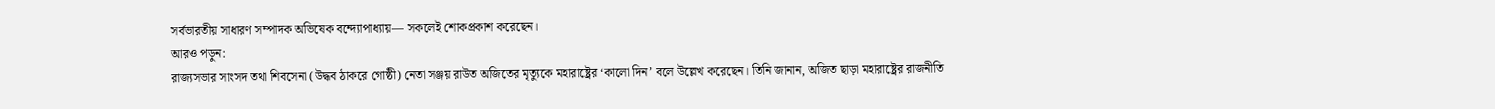সর্বভারতীয় সাধারণ সম্পাদক অভিষেক বন্দ্যোপাধ্যায়— সকলেই শোকপ্রকাশ করেছেন।
আরও পড়ুন:
রাজ্যসভার সাংসদ তথা শিবসেনা (উদ্ধব ঠাকরে গোষ্ঠী) নেতা সঞ্জয় রাউত অজিতের মৃত্যুকে মহারাষ্ট্রের ‘কালো দিন’ বলে উল্লেখ করেছেন। তিনি জানান, অজিত ছাড়া মহারাষ্ট্রের রাজনীতি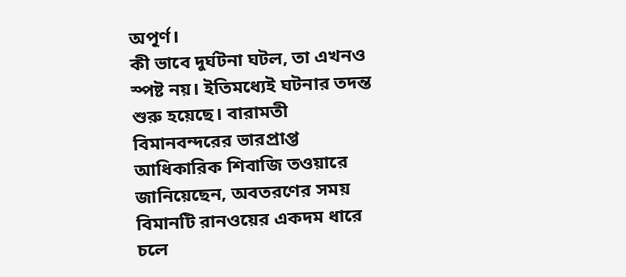অপূর্ণ।
কী ভাবে দুর্ঘটনা ঘটল, তা এখনও স্পষ্ট নয়। ইতিমধ্যেই ঘটনার তদন্ত শুরু হয়েছে। বারামতী বিমানবন্দরের ভারপ্রাপ্ত আধিকারিক শিবাজি তওয়ারে জানিয়েছেন, অবতরণের সময় বিমানটি রানওয়ের একদম ধারে চলে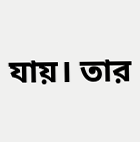যায়। তার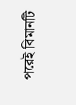পরেই বিমানটি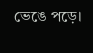ভেঙে পড়ে।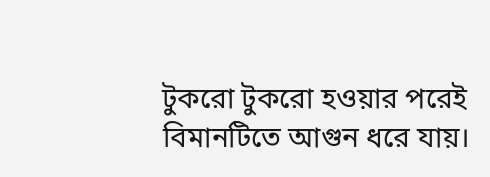টুকরো টুকরো হওয়ার পরেই বিমানটিতে আগুন ধরে যায়।